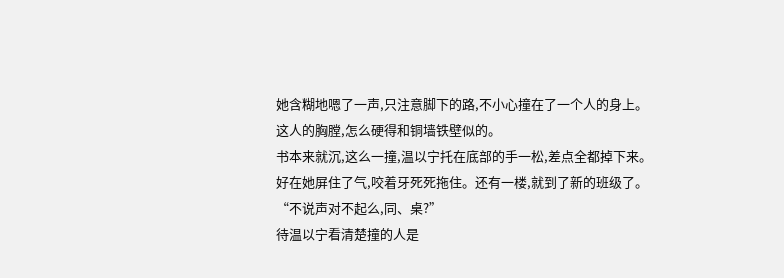她含糊地嗯了一声,只注意脚下的路,不小心撞在了一个人的身上。
这人的胸膛,怎么硬得和铜墙铁壁似的。
书本来就沉,这么一撞,温以宁托在底部的手一松,差点全都掉下来。
好在她屏住了气,咬着牙死死拖住。还有一楼,就到了新的班级了。
“不说声对不起么,同、桌?”
待温以宁看清楚撞的人是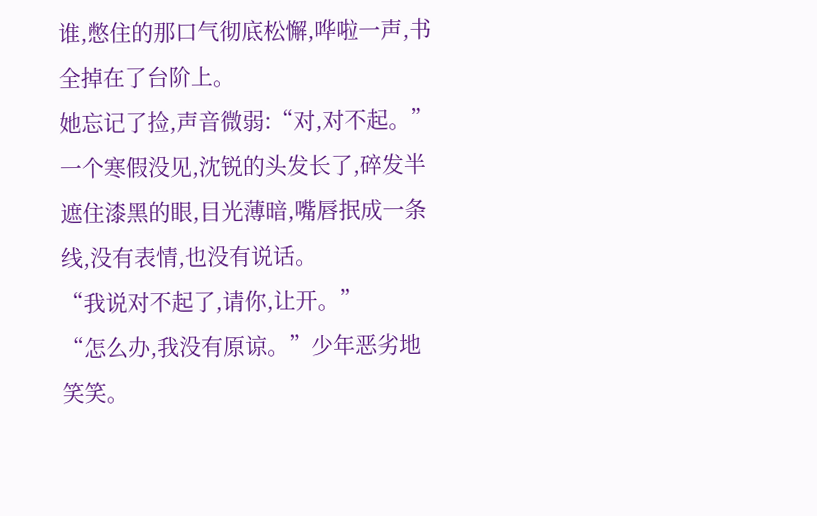谁,憋住的那口气彻底松懈,哗啦一声,书全掉在了台阶上。
她忘记了捡,声音微弱:“对,对不起。”
一个寒假没见,沈锐的头发长了,碎发半遮住漆黑的眼,目光薄暗,嘴唇抿成一条线,没有表情,也没有说话。
“我说对不起了,请你,让开。”
“怎么办,我没有原谅。”少年恶劣地笑笑。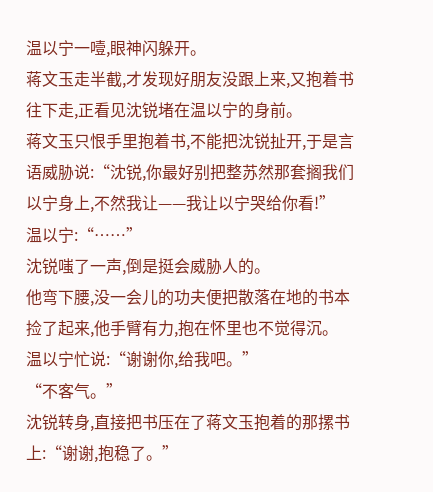温以宁一噎,眼神闪躲开。
蒋文玉走半截,才发现好朋友没跟上来,又抱着书往下走,正看见沈锐堵在温以宁的身前。
蒋文玉只恨手里抱着书,不能把沈锐扯开,于是言语威胁说:“沈锐,你最好别把整苏然那套搁我们以宁身上,不然我让——我让以宁哭给你看!”
温以宁:“……”
沈锐嗤了一声,倒是挺会威胁人的。
他弯下腰,没一会儿的功夫便把散落在地的书本捡了起来,他手臂有力,抱在怀里也不觉得沉。
温以宁忙说:“谢谢你,给我吧。”
“不客气。”
沈锐转身,直接把书压在了蒋文玉抱着的那摞书上:“谢谢,抱稳了。”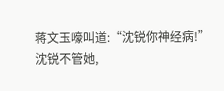蒋文玉嚎叫道:“沈锐你神经病!”
沈锐不管她,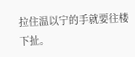拉住温以宁的手就要往楼下扯。